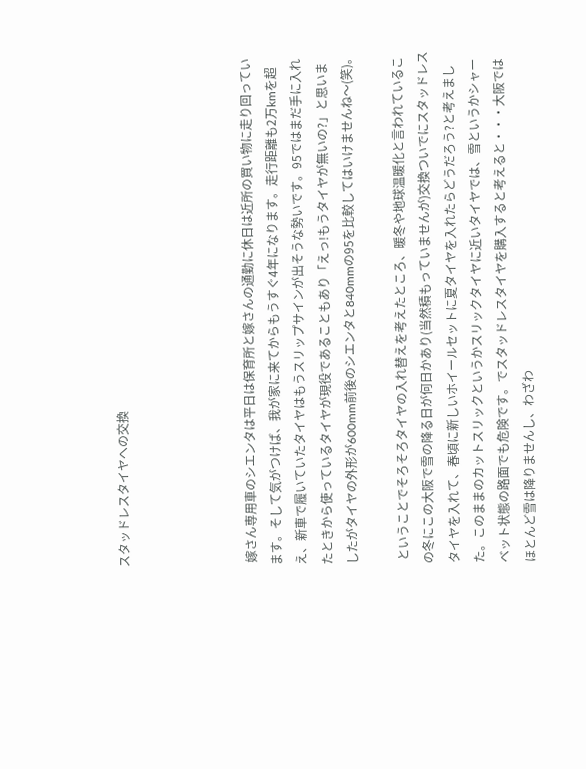スタッドレスタイヤへの交換




 嫁さん専用車のシエンタは平日は保育所と嫁さんの通勤に休日は近所の買い物に走り回っています。そして気がつけば、我が家に来てからもうすぐ4年になります。走行距離も2万kmを超え、新車で履いていたタイヤはもうスリップサインが出そうな勢いです。95ではまだ手に入れたときから使っているタイヤが現役であることもあり「えっ!もうタイヤが無いの?」と思いましたがタイヤの外形が600mm前後のシエンタと840mmの95を比較してはいけませんね〜(笑)。

 ということでそろそろタイヤの入れ替えを考えたところ、暖冬や地球温暖化と言われているこの冬にこの大阪で雪の降る日が何日かあり(当然積もっていませんが)交換ついでにスタッドレスタイヤを入れて、春頃に新しいホイールセットに夏タイヤを入れたらどうだろう?と考えました。このままのカットスリックというかスリックタイヤに近いタイヤでは、雪というかシャーベット状態の路面でも危険です。でスタッドレスタイヤを購入すると考えると・・・大阪ではほとんど雪は降りませんし、わざわ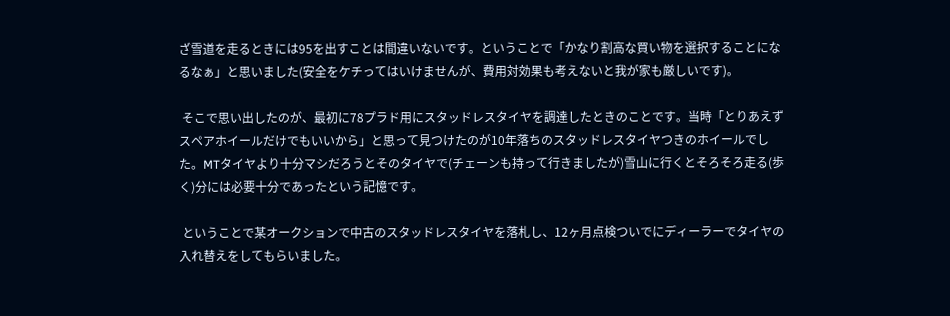ざ雪道を走るときには95を出すことは間違いないです。ということで「かなり割高な買い物を選択することになるなぁ」と思いました(安全をケチってはいけませんが、費用対効果も考えないと我が家も厳しいです)。

 そこで思い出したのが、最初に78プラド用にスタッドレスタイヤを調達したときのことです。当時「とりあえずスペアホイールだけでもいいから」と思って見つけたのが10年落ちのスタッドレスタイヤつきのホイールでした。MTタイヤより十分マシだろうとそのタイヤで(チェーンも持って行きましたが)雪山に行くとそろそろ走る(歩く)分には必要十分であったという記憶です。

 ということで某オークションで中古のスタッドレスタイヤを落札し、12ヶ月点検ついでにディーラーでタイヤの入れ替えをしてもらいました。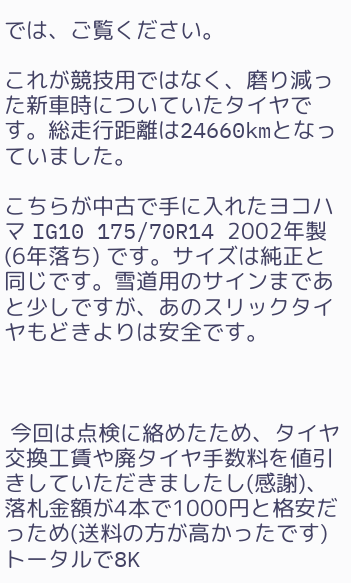では、ご覧ください。

これが競技用ではなく、磨り減った新車時についていたタイヤです。総走行距離は24660kmとなっていました。

こちらが中古で手に入れたヨコハマ IG10 175/70R14 2002年製(6年落ち) です。サイズは純正と同じです。雪道用のサインまであと少しですが、あのスリックタイヤもどきよりは安全です。



 今回は点検に絡めたため、タイヤ交換工賃や廃タイヤ手数料を値引きしていただきましたし(感謝)、落札金額が4本で1000円と格安だっため(送料の方が高かったです)トータルで8K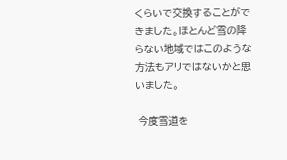くらいで交換することができました。ほとんど雪の降らない地域ではこのような方法もアリではないかと思いました。

 今度雪道を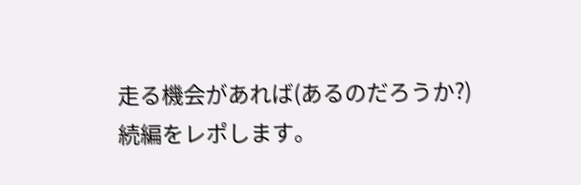走る機会があれば(あるのだろうか?)続編をレポします。